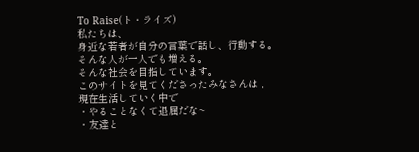To Raise(ト・ライズ)
私たちは、
身近な若者が自分の言葉で話し、行動する。
そんな人が一人でも増える。
そんな社会を目指しています。
このサイトを見てくださったみなさんは ,
現在生活していく中で
・やることなくて退屈だな~
・友達と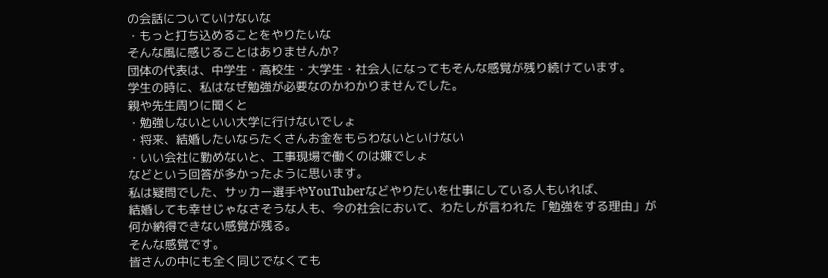の会話についていけないな
・もっと打ち込めることをやりたいな
そんな風に感じることはありませんか?
団体の代表は、中学生・高校生・大学生・社会人になってもそんな感覚が残り続けています。
学生の時に、私はなぜ勉強が必要なのかわかりませんでした。
親や先生周りに聞くと
・勉強しないといい大学に行けないでしょ
・将来、結婚したいならたくさんお金をもらわないといけない
・いい会社に勤めないと、工事現場で働くのは嫌でしょ
などという回答が多かったように思います。
私は疑問でした、サッカー選手やYouTuberなどやりたいを仕事にしている人もいれば、
結婚しても幸せじゃなさそうな人も、今の社会において、わたしが言われた「勉強をする理由」が
何か納得できない感覚が残る。
そんな感覚です。
皆さんの中にも全く同じでなくても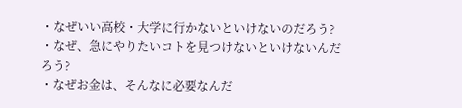・なぜいい高校・大学に行かないといけないのだろう?
・なぜ、急にやりたいコトを見つけないといけないんだろう?
・なぜお金は、そんなに必要なんだ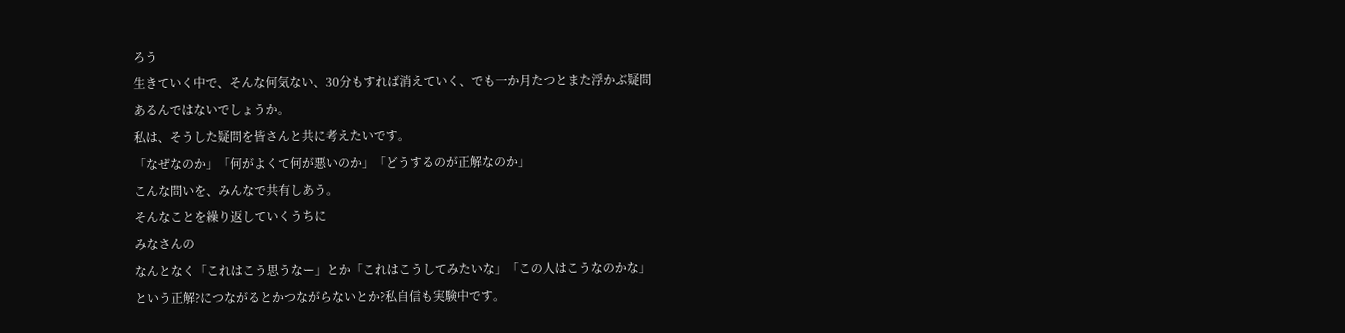ろう
生きていく中で、そんな何気ない、30分もすれば消えていく、でも一か月たつとまた浮かぶ疑問
あるんではないでしょうか。
私は、そうした疑問を皆さんと共に考えたいです。
「なぜなのか」「何がよくて何が悪いのか」「どうするのが正解なのか」
こんな問いを、みんなで共有しあう。
そんなことを繰り返していくうちに
みなさんの
なんとなく「これはこう思うなー」とか「これはこうしてみたいな」「この人はこうなのかな」
という正解?につながるとかつながらないとか?私自信も実験中です。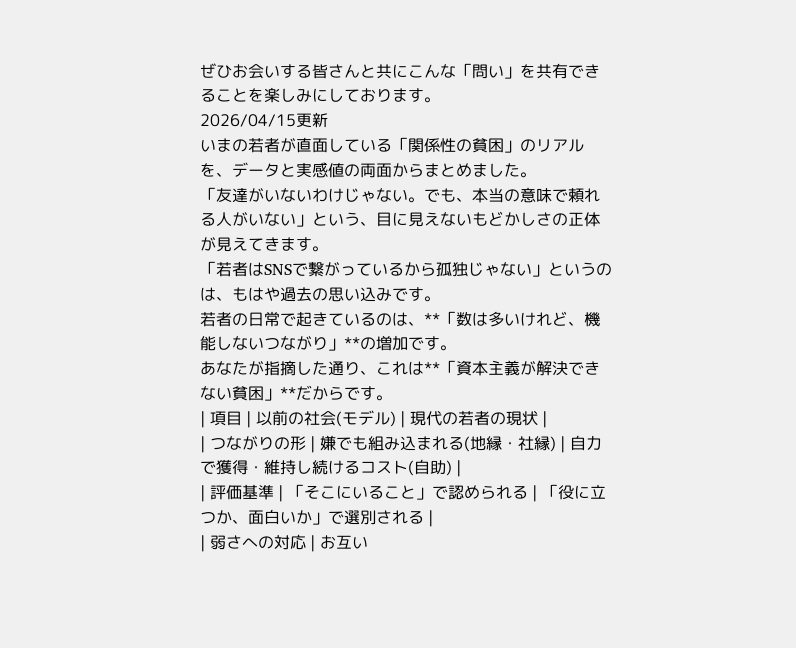ぜひお会いする皆さんと共にこんな「問い」を共有できることを楽しみにしております。
2026/04/15更新
いまの若者が直面している「関係性の貧困」のリアルを、データと実感値の両面からまとめました。
「友達がいないわけじゃない。でも、本当の意味で頼れる人がいない」という、目に見えないもどかしさの正体が見えてきます。
「若者はSNSで繋がっているから孤独じゃない」というのは、もはや過去の思い込みです。
若者の日常で起きているのは、**「数は多いけれど、機能しないつながり」**の増加です。
あなたが指摘した通り、これは**「資本主義が解決できない貧困」**だからです。
| 項目 | 以前の社会(モデル) | 現代の若者の現状 |
| つながりの形 | 嫌でも組み込まれる(地縁・社縁) | 自力で獲得・維持し続けるコスト(自助) |
| 評価基準 | 「そこにいること」で認められる | 「役に立つか、面白いか」で選別される |
| 弱さへの対応 | お互い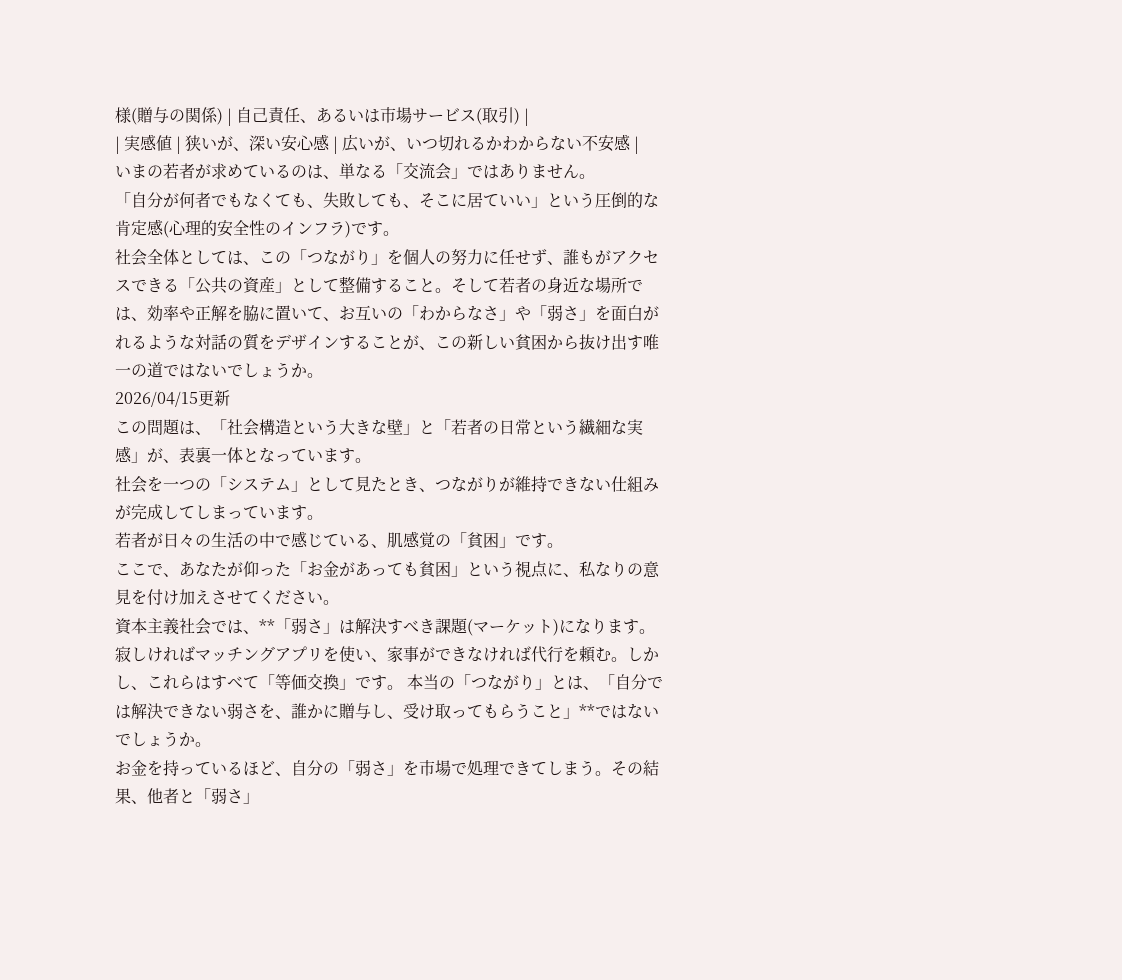様(贈与の関係) | 自己責任、あるいは市場サービス(取引) |
| 実感値 | 狭いが、深い安心感 | 広いが、いつ切れるかわからない不安感 |
いまの若者が求めているのは、単なる「交流会」ではありません。
「自分が何者でもなくても、失敗しても、そこに居ていい」という圧倒的な肯定感(心理的安全性のインフラ)です。
社会全体としては、この「つながり」を個人の努力に任せず、誰もがアクセスできる「公共の資産」として整備すること。そして若者の身近な場所では、効率や正解を脇に置いて、お互いの「わからなさ」や「弱さ」を面白がれるような対話の質をデザインすることが、この新しい貧困から抜け出す唯一の道ではないでしょうか。
2026/04/15更新
この問題は、「社会構造という大きな壁」と「若者の日常という繊細な実感」が、表裏一体となっています。
社会を一つの「システム」として見たとき、つながりが維持できない仕組みが完成してしまっています。
若者が日々の生活の中で感じている、肌感覚の「貧困」です。
ここで、あなたが仰った「お金があっても貧困」という視点に、私なりの意見を付け加えさせてください。
資本主義社会では、**「弱さ」は解決すべき課題(マーケット)になります。寂しければマッチングアプリを使い、家事ができなければ代行を頼む。しかし、これらはすべて「等価交換」です。 本当の「つながり」とは、「自分では解決できない弱さを、誰かに贈与し、受け取ってもらうこと」**ではないでしょうか。
お金を持っているほど、自分の「弱さ」を市場で処理できてしまう。その結果、他者と「弱さ」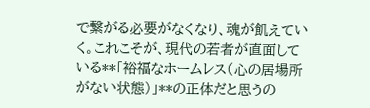で繋がる必要がなくなり、魂が飢えていく。これこそが、現代の若者が直面している**「裕福なホームレス(心の居場所がない状態)」**の正体だと思うの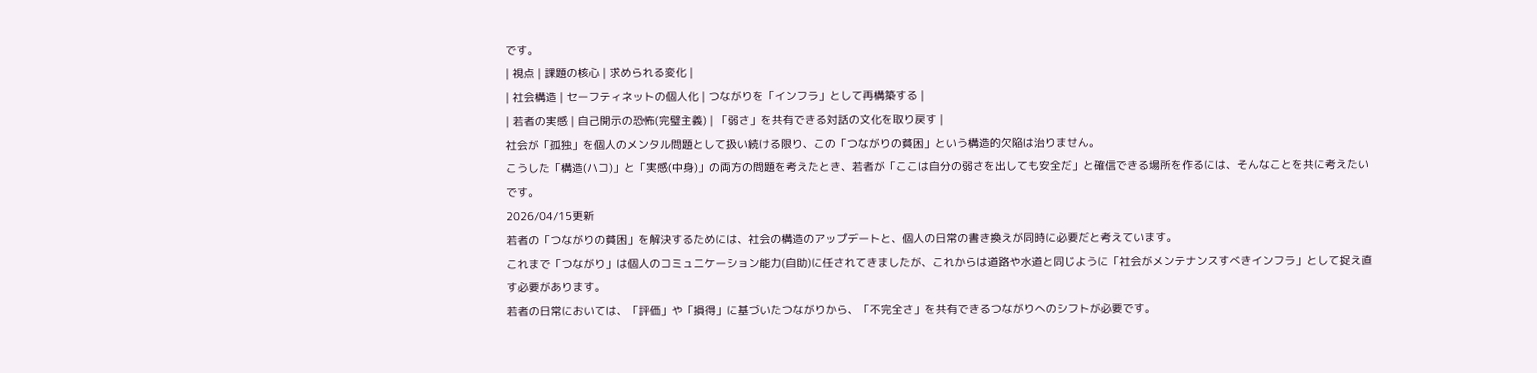です。
| 視点 | 課題の核心 | 求められる変化 |
| 社会構造 | セーフティネットの個人化 | つながりを「インフラ」として再構築する |
| 若者の実感 | 自己開示の恐怖(完璧主義) | 「弱さ」を共有できる対話の文化を取り戻す |
社会が「孤独」を個人のメンタル問題として扱い続ける限り、この「つながりの貧困」という構造的欠陥は治りません。
こうした「構造(ハコ)」と「実感(中身)」の両方の問題を考えたとき、若者が「ここは自分の弱さを出しても安全だ」と確信できる場所を作るには、そんなことを共に考えたいです。
2026/04/15更新
若者の「つながりの貧困」を解決するためには、社会の構造のアップデートと、個人の日常の書き換えが同時に必要だと考えています。
これまで「つながり」は個人のコミュニケーション能力(自助)に任されてきましたが、これからは道路や水道と同じように「社会がメンテナンスすべきインフラ」として捉え直す必要があります。
若者の日常においては、「評価」や「損得」に基づいたつながりから、「不完全さ」を共有できるつながりへのシフトが必要です。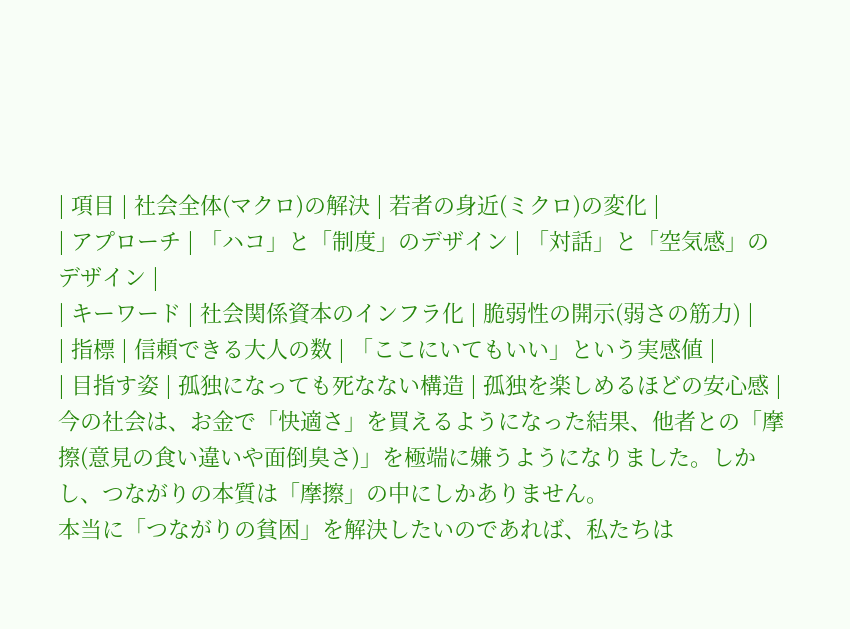| 項目 | 社会全体(マクロ)の解決 | 若者の身近(ミクロ)の変化 |
| アプローチ | 「ハコ」と「制度」のデザイン | 「対話」と「空気感」のデザイン |
| キーワード | 社会関係資本のインフラ化 | 脆弱性の開示(弱さの筋力) |
| 指標 | 信頼できる大人の数 | 「ここにいてもいい」という実感値 |
| 目指す姿 | 孤独になっても死なない構造 | 孤独を楽しめるほどの安心感 |
今の社会は、お金で「快適さ」を買えるようになった結果、他者との「摩擦(意見の食い違いや面倒臭さ)」を極端に嫌うようになりました。しかし、つながりの本質は「摩擦」の中にしかありません。
本当に「つながりの貧困」を解決したいのであれば、私たちは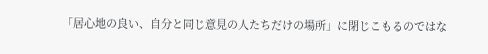「居心地の良い、自分と同じ意見の人たちだけの場所」に閉じこもるのではな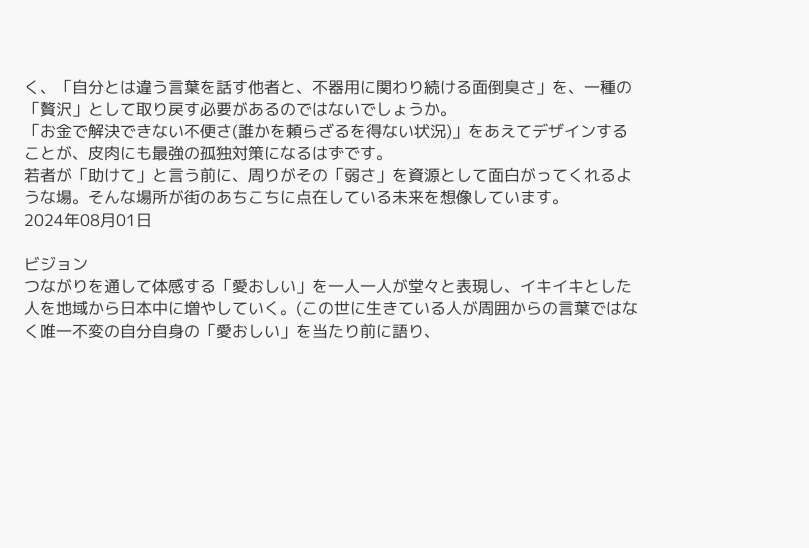く、「自分とは違う言葉を話す他者と、不器用に関わり続ける面倒臭さ」を、一種の「贅沢」として取り戻す必要があるのではないでしょうか。
「お金で解決できない不便さ(誰かを頼らざるを得ない状況)」をあえてデザインすることが、皮肉にも最強の孤独対策になるはずです。
若者が「助けて」と言う前に、周りがその「弱さ」を資源として面白がってくれるような場。そんな場所が街のあちこちに点在している未来を想像しています。
2024年08月01日

ビジョン
つながりを通して体感する「愛おしい」を一人一人が堂々と表現し、イキイキとした人を地域から日本中に増やしていく。(この世に生きている人が周囲からの言葉ではなく唯一不変の自分自身の「愛おしい」を当たり前に語り、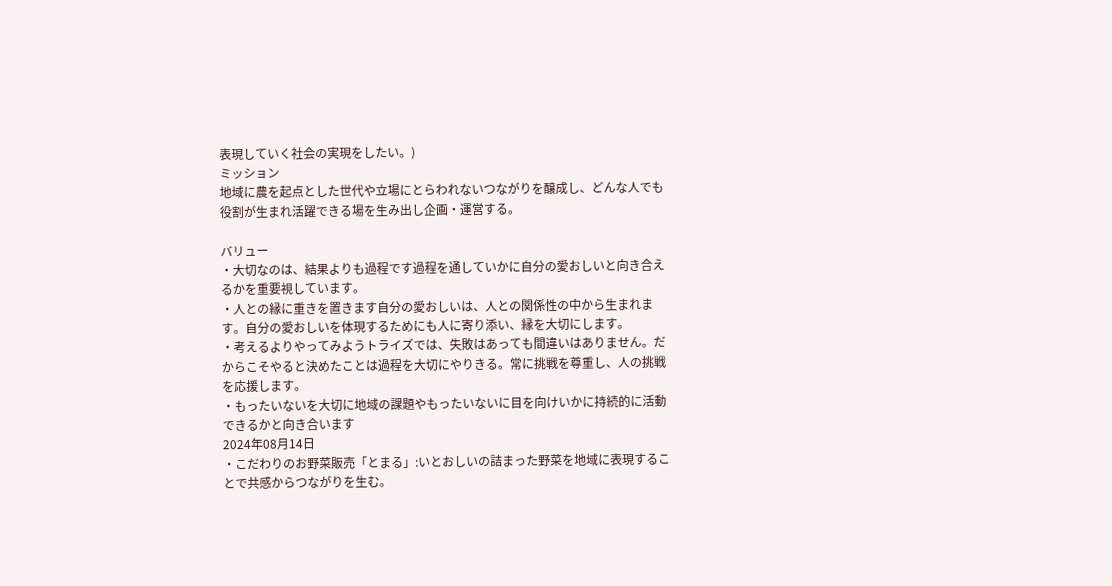表現していく社会の実現をしたい。)
ミッション
地域に農を起点とした世代や立場にとらわれないつながりを醸成し、どんな人でも役割が生まれ活躍できる場を生み出し企画・運営する。

バリュー
・大切なのは、結果よりも過程です過程を通していかに自分の愛おしいと向き合えるかを重要視しています。
・人との縁に重きを置きます自分の愛おしいは、人との関係性の中から生まれます。自分の愛おしいを体現するためにも人に寄り添い、縁を大切にします。
・考えるよりやってみようトライズでは、失敗はあっても間違いはありません。だからこそやると決めたことは過程を大切にやりきる。常に挑戦を尊重し、人の挑戦を応援します。
・もったいないを大切に地域の課題やもったいないに目を向けいかに持続的に活動できるかと向き合います
2024年08月14日
・こだわりのお野菜販売「とまる」:いとおしいの詰まった野菜を地域に表現することで共感からつながりを生む。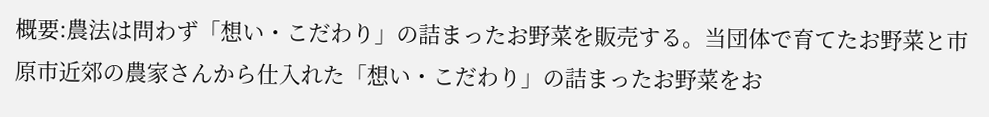概要:農法は問わず「想い・こだわり」の詰まったお野菜を販売する。当団体で育てたお野菜と市原市近郊の農家さんから仕入れた「想い・こだわり」の詰まったお野菜をお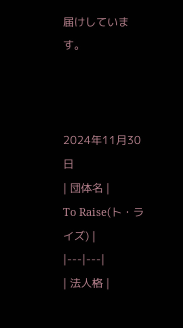届けしています。



2024年11月30日
| 団体名 |
To Raise(ト・ライズ) |
|---|---|
| 法人格 |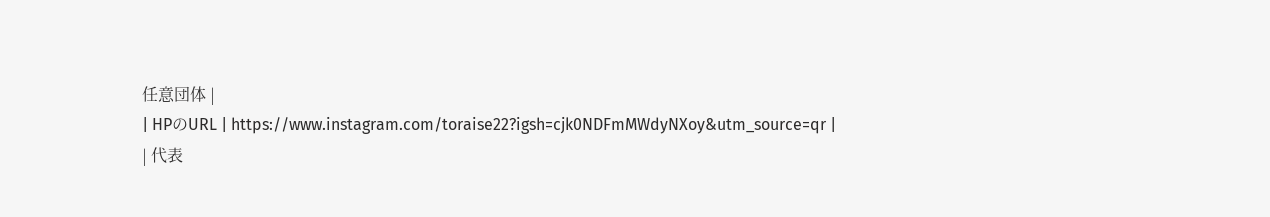任意団体 |
| HPのURL | https://www.instagram.com/toraise22?igsh=cjk0NDFmMWdyNXoy&utm_source=qr |
| 代表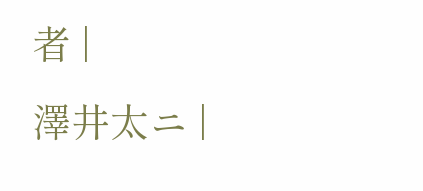者 |
澤井太ニ |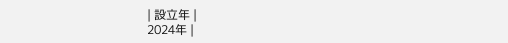| 設立年 |
2024年 |